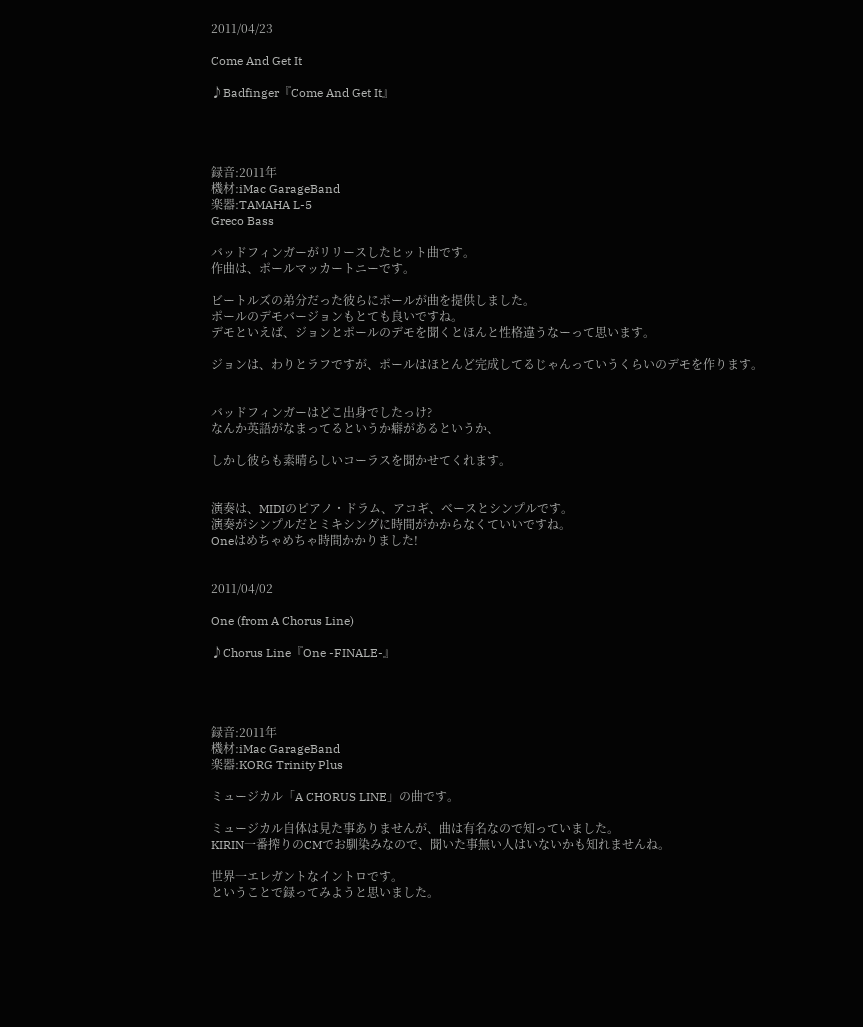2011/04/23

Come And Get It

♪Badfinger『Come And Get It』




録音:2011年
機材:iMac GarageBand
楽器:TAMAHA L-5
Greco Bass

バッドフィンガーがリリースしたヒット曲です。
作曲は、ポールマッカートニーです。

ビートルズの弟分だった彼らにポールが曲を提供しました。
ポールのデモバージョンもとても良いですね。
デモといえば、ジョンとポールのデモを聞くとほんと性格違うなーって思います。

ジョンは、わりとラフですが、ポールはほとんど完成してるじゃんっていうくらいのデモを作ります。


バッドフィンガーはどこ出身でしたっけ?
なんか英語がなまってるというか癖があるというか、

しかし彼らも素晴らしいコーラスを聞かせてくれます。


演奏は、MIDIのピアノ・ドラム、アコギ、ベースとシンプルです。
演奏がシンプルだとミキシングに時間がかからなくていいですね。
Oneはめちゃめちゃ時間かかりました!


2011/04/02

One (from A Chorus Line)

♪Chorus Line『One -FINALE-』




録音:2011年
機材:iMac GarageBand
楽器:KORG Trinity Plus

ミュージカル「A CHORUS LINE」の曲です。

ミュージカル自体は見た事ありませんが、曲は有名なので知っていました。
KIRIN一番搾りのCMでお馴染みなので、聞いた事無い人はいないかも知れませんね。

世界一エレガントなイントロです。
ということで録ってみようと思いました。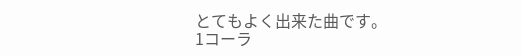とてもよく出来た曲です。
1コーラ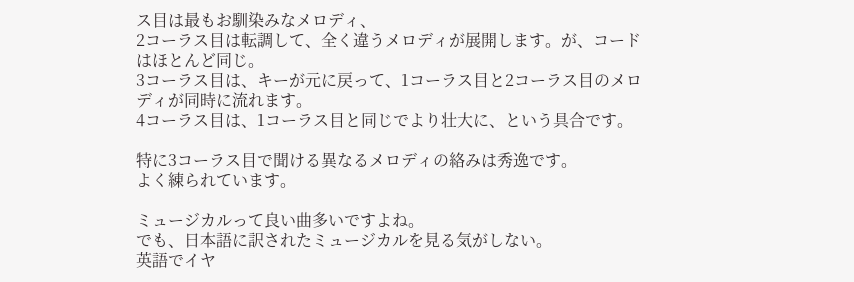ス目は最もお馴染みなメロディ、
2コーラス目は転調して、全く違うメロディが展開します。が、コードはほとんど同じ。
3コーラス目は、キーが元に戻って、1コーラス目と2コーラス目のメロディが同時に流れます。
4コーラス目は、1コーラス目と同じでより壮大に、という具合です。

特に3コーラス目で聞ける異なるメロディの絡みは秀逸です。
よく練られています。

ミュージカルって良い曲多いですよね。
でも、日本語に訳されたミュージカルを見る気がしない。
英語でイヤ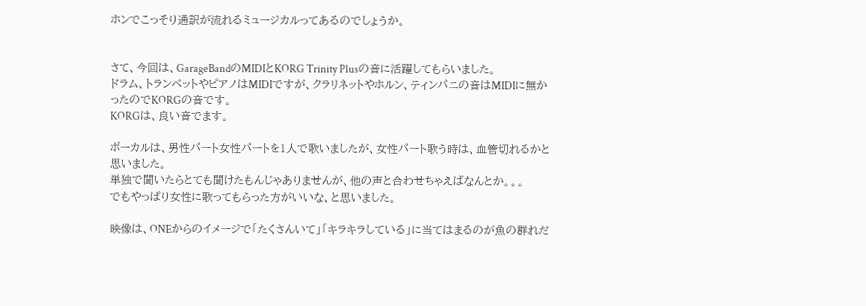ホンでこっそり通訳が流れるミュージカルってあるのでしょうか。


さて、今回は、GarageBandのMIDIとKORG Trinity Plusの音に活躍してもらいました。
ドラム、トランペットやピアノはMIDIですが、クラリネットやホルン、ティンパニの音はMIDIに無かったのでKORGの音です。
KORGは、良い音でます。

ボーカルは、男性パート女性パートを1人で歌いましたが、女性パート歌う時は、血管切れるかと思いました。
単独で聞いたらとても聞けたもんじゃありませんが、他の声と合わせちゃえばなんとか。。。
でもやっぱり女性に歌ってもらった方がいいな、と思いました。

映像は、ONEからのイメージで「たくさんいて」「キラキラしている」に当てはまるのが魚の群れだ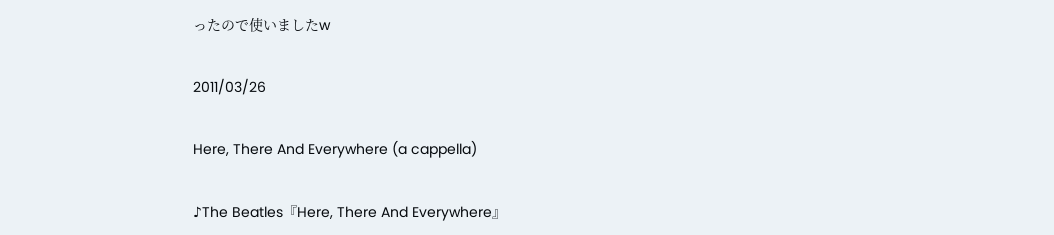ったので使いましたw

2011/03/26

Here, There And Everywhere (a cappella)

♪The Beatles『Here, There And Everywhere』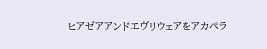ヒアゼアアンドエヴリウェアをアカペラ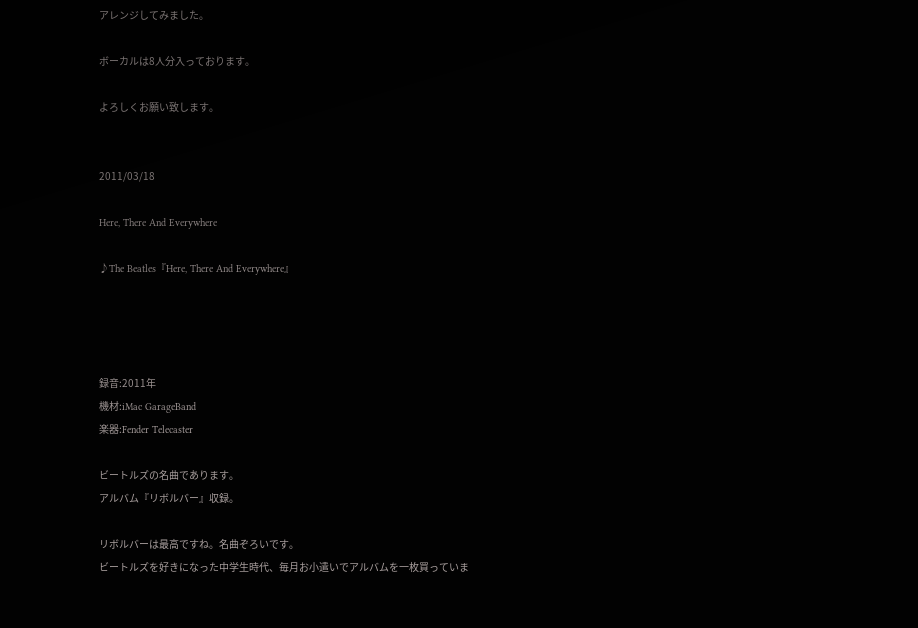アレンジしてみました。

ボーカルは8人分入っております。

よろしくお願い致します。


2011/03/18

Here, There And Everywhere

♪The Beatles『Here, There And Everywhere』




録音:2011年
機材:iMac GarageBand
楽器:Fender Telecaster

ビートルズの名曲であります。
アルバム『リボルバー』収録。

リボルバーは最高ですね。名曲ぞろいです。
ビートルズを好きになった中学生時代、毎月お小遣いでアルバムを一枚買っていま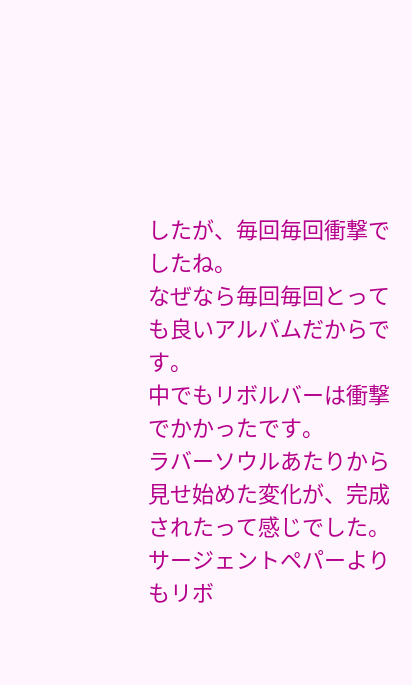したが、毎回毎回衝撃でしたね。
なぜなら毎回毎回とっても良いアルバムだからです。
中でもリボルバーは衝撃でかかったです。
ラバーソウルあたりから見せ始めた変化が、完成されたって感じでした。
サージェントペパーよりもリボ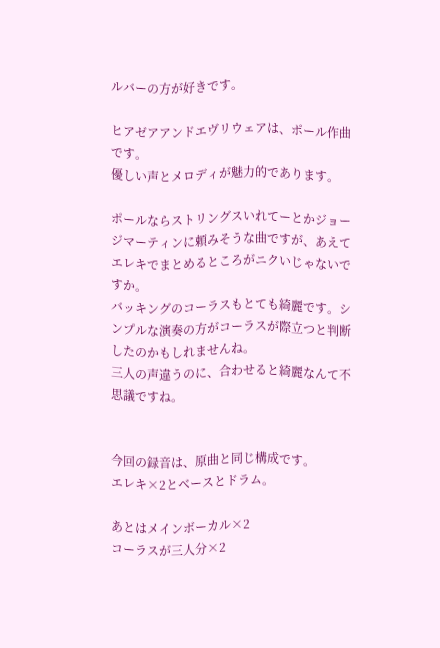ルバーの方が好きです。

ヒアゼアアンドエヴリウェアは、ポール作曲です。
優しい声とメロディが魅力的であります。

ポールならストリングスいれてーとかジョージマーティンに頼みそうな曲ですが、あえてエレキでまとめるところがニクいじゃないですか。
バッキングのコーラスもとても綺麗です。シンプルな演奏の方がコーラスが際立つと判断したのかもしれませんね。
三人の声違うのに、合わせると綺麗なんて不思議ですね。


今回の録音は、原曲と同じ構成です。
エレキ×2とベースとドラム。

あとはメインボーカル×2
コーラスが三人分×2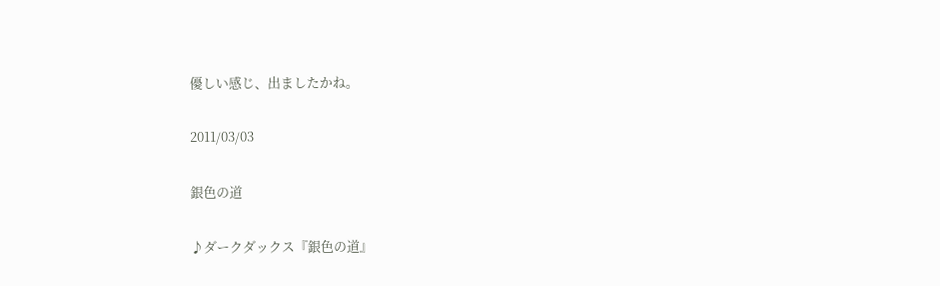優しい感じ、出ましたかね。

2011/03/03

銀色の道

♪ダークダックス『銀色の道』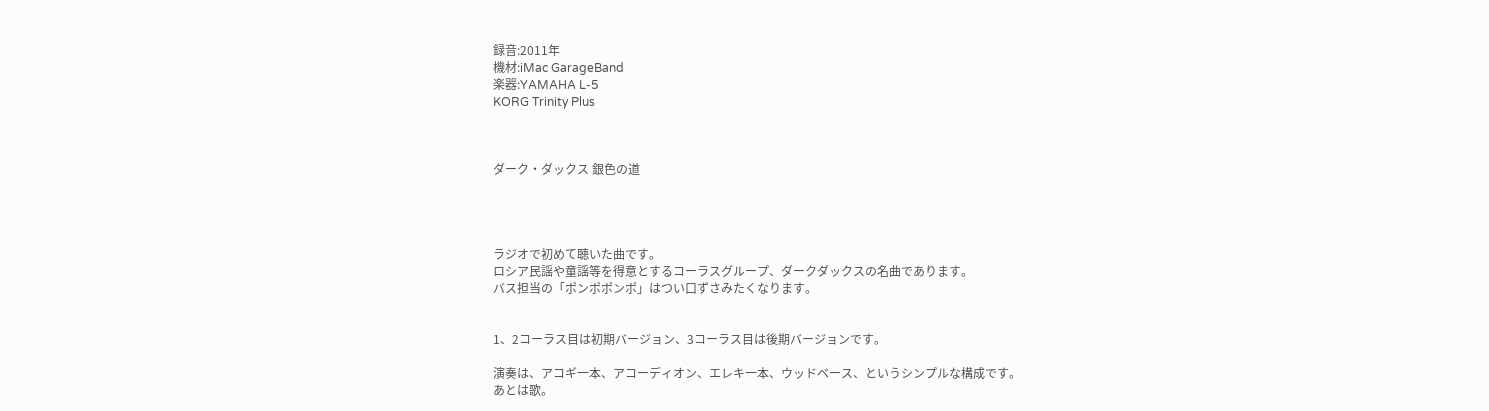録音:2011年
機材:iMac GarageBand
楽器:YAMAHA L-5
KORG Trinity Plus



ダーク・ダックス 銀色の道




ラジオで初めて聴いた曲です。
ロシア民謡や童謡等を得意とするコーラスグループ、ダークダックスの名曲であります。
バス担当の「ポンポポンポ」はつい口ずさみたくなります。


1、2コーラス目は初期バージョン、3コーラス目は後期バージョンです。

演奏は、アコギ一本、アコーディオン、エレキ一本、ウッドベース、というシンプルな構成です。
あとは歌。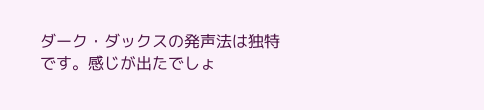ダーク・ダックスの発声法は独特です。感じが出たでしょ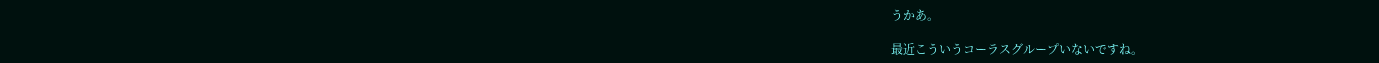うかあ。

最近こういうコーラスグループいないですね。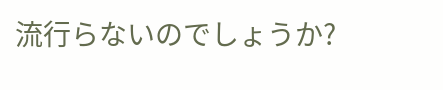流行らないのでしょうか?